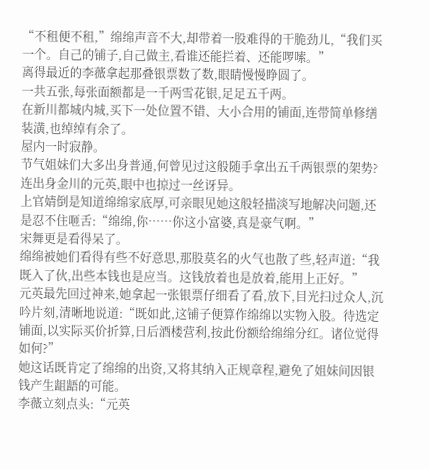“不租便不租,”绵绵声音不大,却带着一股难得的干脆劲儿,“我们买一个。自己的铺子,自己做主,看谁还能拦着、还能啰嗦。”
离得最近的李薇拿起那叠银票数了数,眼睛慢慢睁圆了。
一共五张,每张面额都是一千两雪花银,足足五千两。
在新川都城内城,买下一处位置不错、大小合用的铺面,连带简单修缮装潢,也绰绰有余了。
屋内一时寂静。
节气姐妹们大多出身普通,何曾见过这般随手拿出五千两银票的架势?
连出身金川的元英,眼中也掠过一丝讶异。
上官婧倒是知道绵绵家底厚,可亲眼见她这般轻描淡写地解决问题,还是忍不住咂舌:“绵绵,你……你这小富婆,真是豪气啊。”
宋舞更是看得呆了。
绵绵被她们看得有些不好意思,那股莫名的火气也散了些,轻声道:“我既入了伙,出些本钱也是应当。这钱放着也是放着,能用上正好。”
元英最先回过神来,她拿起一张银票仔细看了看,放下,目光扫过众人,沉吟片刻,清晰地说道:“既如此,这铺子便算作绵绵以实物入股。待选定铺面,以实际买价折算,日后酒楼营利,按此份额给绵绵分红。诸位觉得如何?”
她这话既肯定了绵绵的出资,又将其纳入正规章程,避免了姐妹间因银钱产生龃龉的可能。
李薇立刻点头:“元英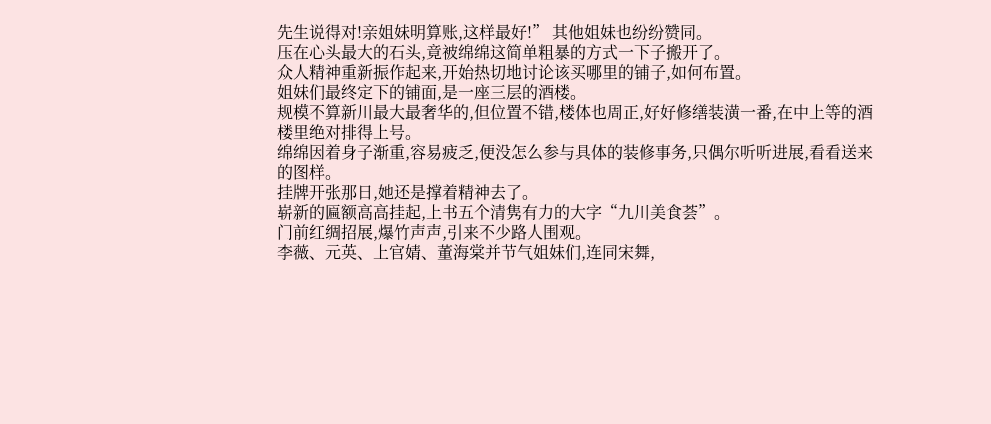先生说得对!亲姐妹明算账,这样最好!” 其他姐妹也纷纷赞同。
压在心头最大的石头,竟被绵绵这简单粗暴的方式一下子搬开了。
众人精神重新振作起来,开始热切地讨论该买哪里的铺子,如何布置。
姐妹们最终定下的铺面,是一座三层的酒楼。
规模不算新川最大最奢华的,但位置不错,楼体也周正,好好修缮装潢一番,在中上等的酒楼里绝对排得上号。
绵绵因着身子渐重,容易疲乏,便没怎么参与具体的装修事务,只偶尔听听进展,看看送来的图样。
挂牌开张那日,她还是撑着精神去了。
崭新的匾额高高挂起,上书五个清隽有力的大字“九川美食荟”。
门前红绸招展,爆竹声声,引来不少路人围观。
李薇、元英、上官婧、董海棠并节气姐妹们,连同宋舞,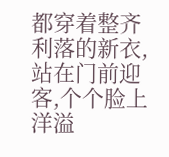都穿着整齐利落的新衣,站在门前迎客,个个脸上洋溢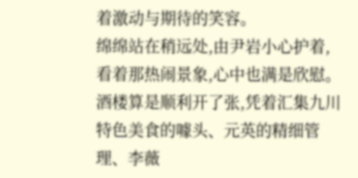着激动与期待的笑容。
绵绵站在稍远处,由尹岩小心护着,看着那热闹景象,心中也满是欣慰。
酒楼算是顺利开了张,凭着汇集九川特色美食的噱头、元英的精细管理、李薇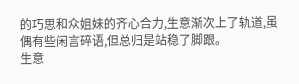的巧思和众姐妹的齐心合力,生意渐次上了轨道,虽偶有些闲言碎语,但总归是站稳了脚跟。
生意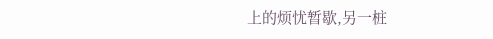上的烦忧暂歇,另一桩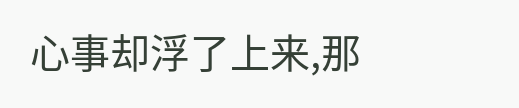心事却浮了上来,那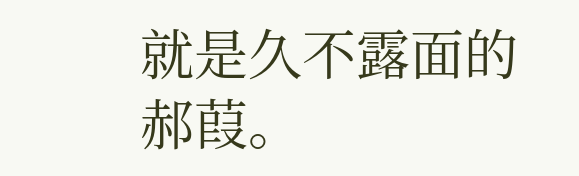就是久不露面的郝葭。